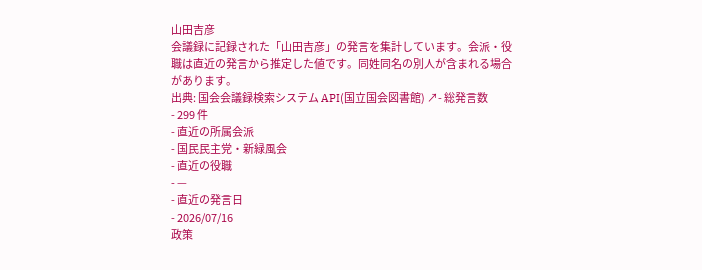山田吉彦
会議録に記録された「山田吉彦」の発言を集計しています。会派・役職は直近の発言から推定した値です。同姓同名の別人が含まれる場合があります。
出典: 国会会議録検索システム API(国立国会図書館) ↗- 総発言数
- 299 件
- 直近の所属会派
- 国民民主党・新緑風会
- 直近の役職
- —
- 直近の発言日
- 2026/07/16
政策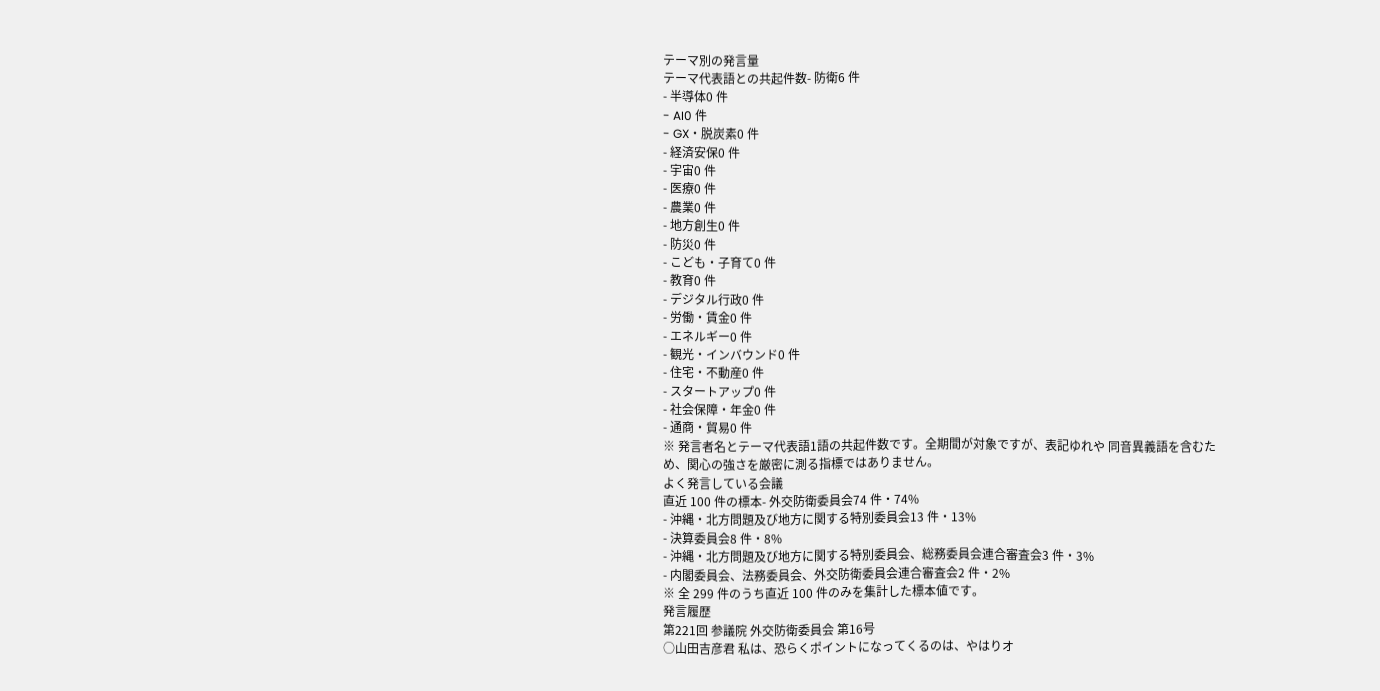テーマ別の発言量
テーマ代表語との共起件数- 防衛6 件
- 半導体0 件
- AI0 件
- GX・脱炭素0 件
- 経済安保0 件
- 宇宙0 件
- 医療0 件
- 農業0 件
- 地方創生0 件
- 防災0 件
- こども・子育て0 件
- 教育0 件
- デジタル行政0 件
- 労働・賃金0 件
- エネルギー0 件
- 観光・インバウンド0 件
- 住宅・不動産0 件
- スタートアップ0 件
- 社会保障・年金0 件
- 通商・貿易0 件
※ 発言者名とテーマ代表語1語の共起件数です。全期間が対象ですが、表記ゆれや 同音異義語を含むため、関心の強さを厳密に測る指標ではありません。
よく発言している会議
直近 100 件の標本- 外交防衛委員会74 件・74%
- 沖縄・北方問題及び地方に関する特別委員会13 件・13%
- 決算委員会8 件・8%
- 沖縄・北方問題及び地方に関する特別委員会、総務委員会連合審査会3 件・3%
- 内閣委員会、法務委員会、外交防衛委員会連合審査会2 件・2%
※ 全 299 件のうち直近 100 件のみを集計した標本値です。
発言履歴
第221回 参議院 外交防衛委員会 第16号
○山田吉彦君 私は、恐らくポイントになってくるのは、やはりオ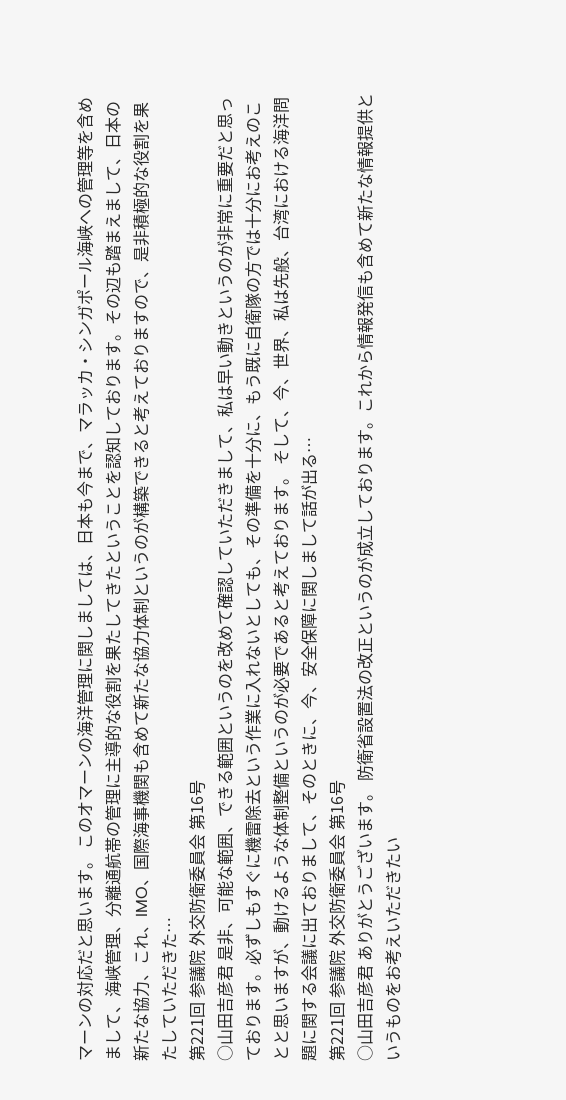マーンの対応だと思います。 このオマーンの海洋管理に関しましては、日本も今まで、マラッカ・シンガポール海峡への管理等を含めまして、海峡管理、分離通航帯の管理に主導的な役割を果たしてきたということを認知しております。その辺も踏まえまして、日本の新たな協力、これ、IMO、国際海事機関も含めて新たな協力体制というのが構築できると考えておりますので、是非積極的な役割を果たしていただきた…
第221回 参議院 外交防衛委員会 第16号
○山田吉彦君 是非、可能な範囲、できる範囲というのを改めて確認していただきまして、私は早い動きというのが非常に重要だと思っております。必ずしもすぐに機雷除去という作業に入れないとしても、その準備を十分に、もう既に自衛隊の方では十分にお考えのことと思いますが、動けるような体制整備というのが必要であると考えております。 そして、今、世界、私は先般、台湾における海洋問題に関する会議に出ておりまして、そのときに、今、安全保障に関しまして話が出る…
第221回 参議院 外交防衛委員会 第16号
○山田吉彦君 ありがとうございます。 防衛省設置法の改正というのが成立しております。これから情報発信も含めて新たな情報提供というものをお考えいただきたい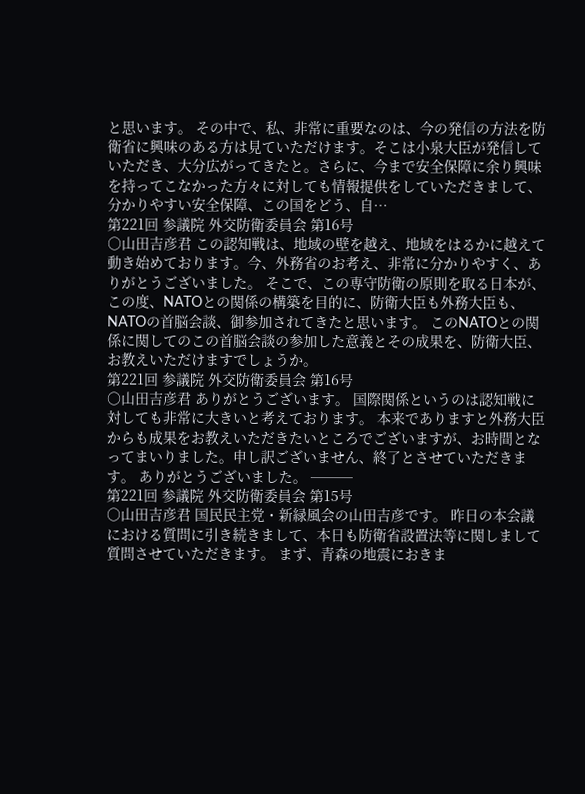と思います。 その中で、私、非常に重要なのは、今の発信の方法を防衛省に興味のある方は見ていただけます。そこは小泉大臣が発信していただき、大分広がってきたと。さらに、今まで安全保障に余り興味を持ってこなかった方々に対しても情報提供をしていただきまして、分かりやすい安全保障、この国をどう、自…
第221回 参議院 外交防衛委員会 第16号
○山田吉彦君 この認知戦は、地域の壁を越え、地域をはるかに越えて動き始めております。今、外務省のお考え、非常に分かりやすく、ありがとうございました。 そこで、この専守防衛の原則を取る日本が、この度、NATOとの関係の構築を目的に、防衛大臣も外務大臣も、NATOの首脳会談、御参加されてきたと思います。 このNATOとの関係に関してのこの首脳会談の参加した意義とその成果を、防衛大臣、お教えいただけますでしょうか。
第221回 参議院 外交防衛委員会 第16号
○山田吉彦君 ありがとうございます。 国際関係というのは認知戦に対しても非常に大きいと考えております。 本来でありますと外務大臣からも成果をお教えいただきたいところでございますが、お時間となってまいりました。申し訳ございません、終了とさせていただきます。 ありがとうございました。 ───
第221回 参議院 外交防衛委員会 第15号
○山田吉彦君 国民民主党・新緑風会の山田吉彦です。 昨日の本会議における質問に引き続きまして、本日も防衛省設置法等に関しまして質問させていただきます。 まず、青森の地震におきま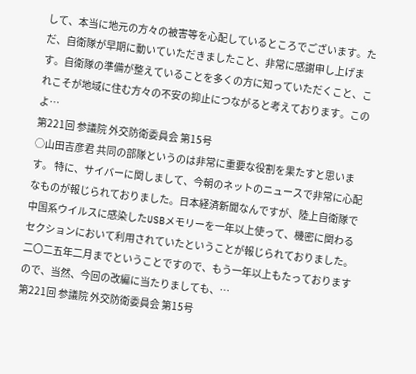して、本当に地元の方々の被害等を心配しているところでございます。ただ、自衛隊が早期に動いていただきましたこと、非常に感謝申し上げます。自衛隊の準備が整えていることを多くの方に知っていただくこと、これこそが地域に住む方々の不安の抑止につながると考えております。このよ…
第221回 参議院 外交防衛委員会 第15号
○山田吉彦君 共同の部隊というのは非常に重要な役割を果たすと思います。 特に、サイバーに関しまして、今朝のネットのニュースで非常に心配なものが報じられておりました。日本経済新聞なんですが、陸上自衛隊で中国系ウイルスに感染したUSBメモリーを一年以上使って、機密に関わるセクションにおいて利用されていたということが報じられておりました。二〇二五年二月までということですので、もう一年以上もたっておりますので、当然、今回の改編に当たりましても、…
第221回 参議院 外交防衛委員会 第15号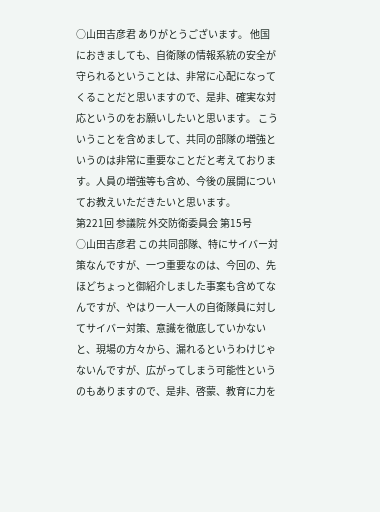○山田吉彦君 ありがとうございます。 他国におきましても、自衛隊の情報系統の安全が守られるということは、非常に心配になってくることだと思いますので、是非、確実な対応というのをお願いしたいと思います。 こういうことを含めまして、共同の部隊の増強というのは非常に重要なことだと考えております。人員の増強等も含め、今後の展開についてお教えいただきたいと思います。
第221回 参議院 外交防衛委員会 第15号
○山田吉彦君 この共同部隊、特にサイバー対策なんですが、一つ重要なのは、今回の、先ほどちょっと御紹介しました事案も含めてなんですが、やはり一人一人の自衛隊員に対してサイバー対策、意識を徹底していかないと、現場の方々から、漏れるというわけじゃないんですが、広がってしまう可能性というのもありますので、是非、啓蒙、教育に力を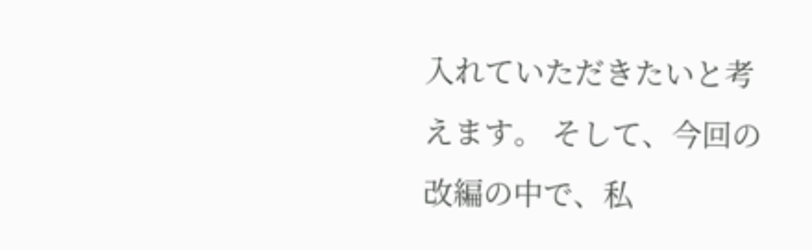入れていただきたいと考えます。 そして、今回の改編の中で、私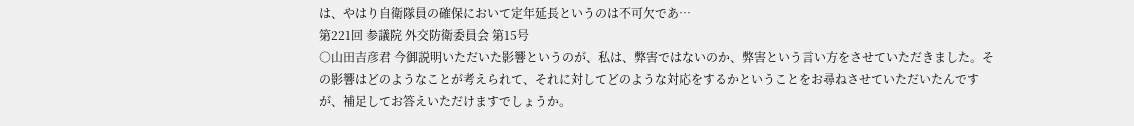は、やはり自衛隊員の確保において定年延長というのは不可欠であ…
第221回 参議院 外交防衛委員会 第15号
○山田吉彦君 今御説明いただいた影響というのが、私は、弊害ではないのか、弊害という言い方をさせていただきました。その影響はどのようなことが考えられて、それに対してどのような対応をするかということをお尋ねさせていただいたんですが、補足してお答えいただけますでしょうか。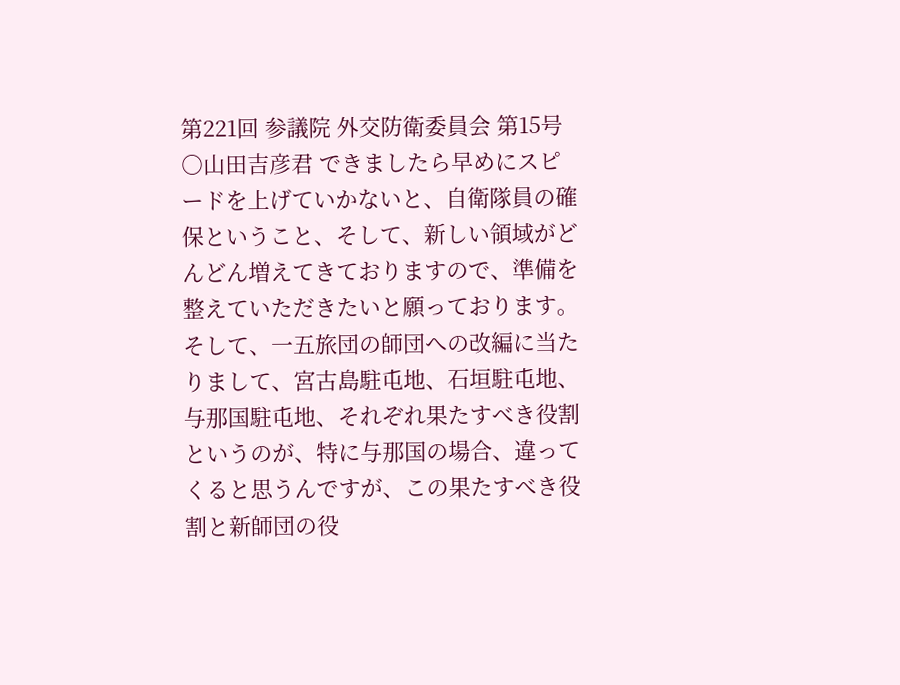第221回 参議院 外交防衛委員会 第15号
○山田吉彦君 できましたら早めにスピードを上げていかないと、自衛隊員の確保ということ、そして、新しい領域がどんどん増えてきておりますので、準備を整えていただきたいと願っております。 そして、一五旅団の師団への改編に当たりまして、宮古島駐屯地、石垣駐屯地、与那国駐屯地、それぞれ果たすべき役割というのが、特に与那国の場合、違ってくると思うんですが、この果たすべき役割と新師団の役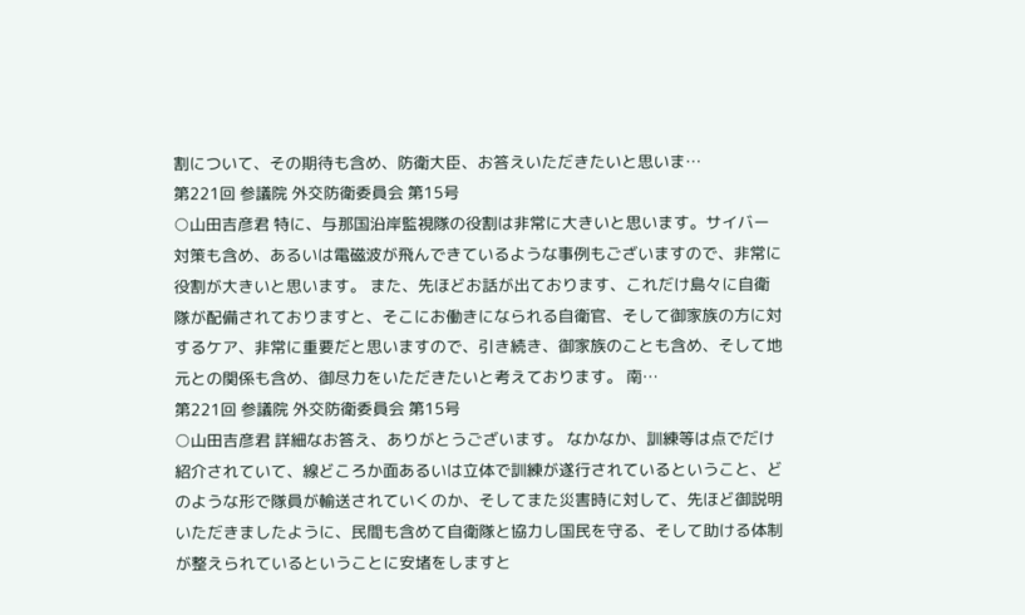割について、その期待も含め、防衛大臣、お答えいただきたいと思いま…
第221回 参議院 外交防衛委員会 第15号
○山田吉彦君 特に、与那国沿岸監視隊の役割は非常に大きいと思います。サイバー対策も含め、あるいは電磁波が飛んできているような事例もございますので、非常に役割が大きいと思います。 また、先ほどお話が出ております、これだけ島々に自衛隊が配備されておりますと、そこにお働きになられる自衛官、そして御家族の方に対するケア、非常に重要だと思いますので、引き続き、御家族のことも含め、そして地元との関係も含め、御尽力をいただきたいと考えております。 南…
第221回 参議院 外交防衛委員会 第15号
○山田吉彦君 詳細なお答え、ありがとうございます。 なかなか、訓練等は点でだけ紹介されていて、線どころか面あるいは立体で訓練が遂行されているということ、どのような形で隊員が輸送されていくのか、そしてまた災害時に対して、先ほど御説明いただきましたように、民間も含めて自衛隊と協力し国民を守る、そして助ける体制が整えられているということに安堵をしますと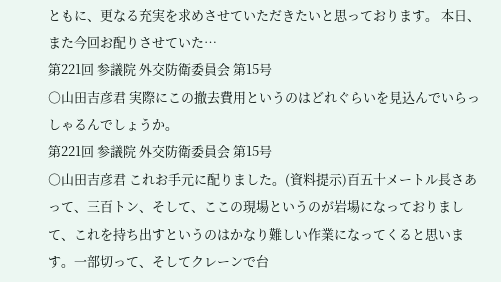ともに、更なる充実を求めさせていただきたいと思っております。 本日、また今回お配りさせていた…
第221回 参議院 外交防衛委員会 第15号
○山田吉彦君 実際にこの撤去費用というのはどれぐらいを見込んでいらっしゃるんでしょうか。
第221回 参議院 外交防衛委員会 第15号
○山田吉彦君 これお手元に配りました。(資料提示)百五十メートル長さあって、三百トン、そして、ここの現場というのが岩場になっておりまして、これを持ち出すというのはかなり難しい作業になってくると思います。一部切って、そしてクレーンで台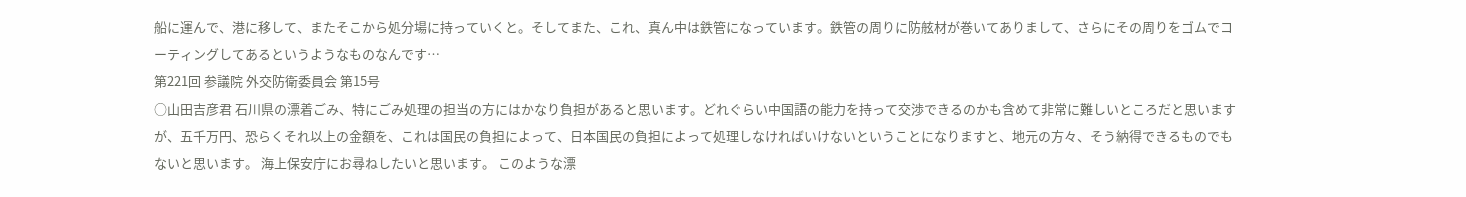船に運んで、港に移して、またそこから処分場に持っていくと。そしてまた、これ、真ん中は鉄管になっています。鉄管の周りに防舷材が巻いてありまして、さらにその周りをゴムでコーティングしてあるというようなものなんです…
第221回 参議院 外交防衛委員会 第15号
○山田吉彦君 石川県の漂着ごみ、特にごみ処理の担当の方にはかなり負担があると思います。どれぐらい中国語の能力を持って交渉できるのかも含めて非常に難しいところだと思いますが、五千万円、恐らくそれ以上の金額を、これは国民の負担によって、日本国民の負担によって処理しなければいけないということになりますと、地元の方々、そう納得できるものでもないと思います。 海上保安庁にお尋ねしたいと思います。 このような漂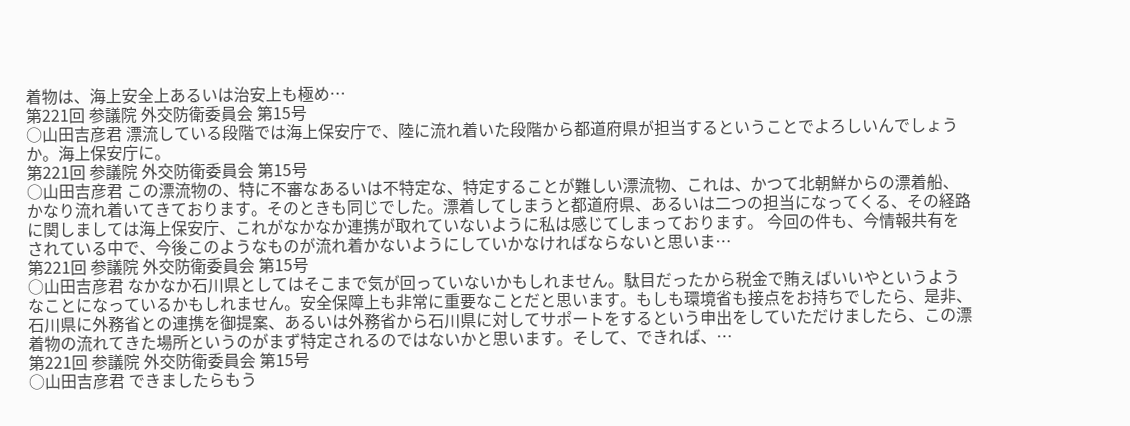着物は、海上安全上あるいは治安上も極め…
第221回 参議院 外交防衛委員会 第15号
○山田吉彦君 漂流している段階では海上保安庁で、陸に流れ着いた段階から都道府県が担当するということでよろしいんでしょうか。海上保安庁に。
第221回 参議院 外交防衛委員会 第15号
○山田吉彦君 この漂流物の、特に不審なあるいは不特定な、特定することが難しい漂流物、これは、かつて北朝鮮からの漂着船、かなり流れ着いてきております。そのときも同じでした。漂着してしまうと都道府県、あるいは二つの担当になってくる、その経路に関しましては海上保安庁、これがなかなか連携が取れていないように私は感じてしまっております。 今回の件も、今情報共有をされている中で、今後このようなものが流れ着かないようにしていかなければならないと思いま…
第221回 参議院 外交防衛委員会 第15号
○山田吉彦君 なかなか石川県としてはそこまで気が回っていないかもしれません。駄目だったから税金で賄えばいいやというようなことになっているかもしれません。安全保障上も非常に重要なことだと思います。もしも環境省も接点をお持ちでしたら、是非、石川県に外務省との連携を御提案、あるいは外務省から石川県に対してサポートをするという申出をしていただけましたら、この漂着物の流れてきた場所というのがまず特定されるのではないかと思います。そして、できれば、…
第221回 参議院 外交防衛委員会 第15号
○山田吉彦君 できましたらもう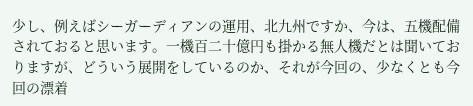少し、例えばシーガーディアンの運用、北九州ですか、今は、五機配備されておると思います。一機百二十億円も掛かる無人機だとは聞いておりますが、どういう展開をしているのか、それが今回の、少なくとも今回の漂着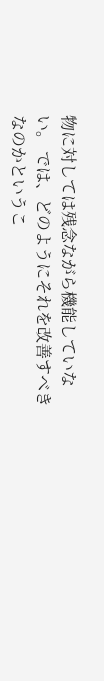物に対しては残念ながら機能していない。 では、どのようにそれを改善すべきなのかというこ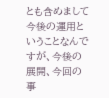とも含めまして今後の運用ということなんですが、今後の展開、今回の事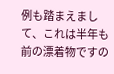例も踏まえまして、これは半年も前の漂着物ですの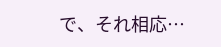で、それ相応…